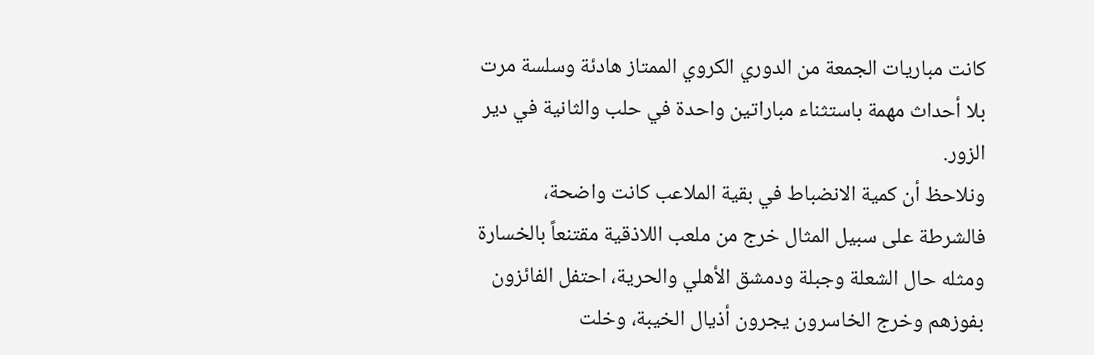كانت مباريات الجمعة من الدوري الكروي الممتاز هادئة وسلسة مرت بلا أحداث مهمة باستثناء مباراتين واحدة في حلب والثانية في دير الزور.
ونلاحظ أن كمية الانضباط في بقية الملاعب كانت واضحة، فالشرطة على سبيل المثال خرج من ملعب اللاذقية مقتنعاً بالخسارة ومثله حال الشعلة وجبلة ودمشق الأهلي والحرية، احتفل الفائزون بفوزهم وخرج الخاسرون يجرون أذيال الخيبة، وخلت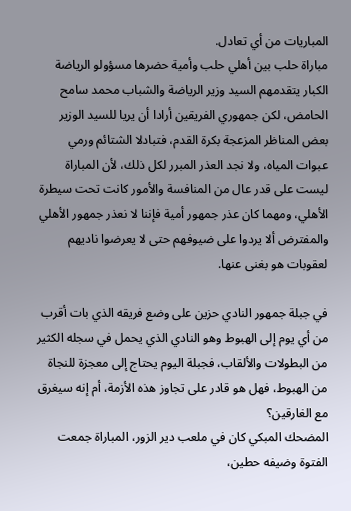المباريات من أي تعادل.
مباراة حلب بين أهلي حلب وأمية حضرها مسؤولو الرياضة الكبار يتقدمهم السيد وزير الرياضة والشباب محمد سامح الحامض، لكن جمهوري الفريقين أرادا أن يريا للسيد الوزير بعض المناظر المزعجة بكرة القدم، فتبادلا الشتائم ورمي عبوات المياه، ولا نجد العذر المبرر لكل ذلك، لأن المباراة ليست على قدر عال من المنافسة والأمور كانت تحت سيطرة الأهلي، ومهما كان عذر جمهور أمية فإننا لا نعذر جمهور الأهلي والمفترض ألا يردوا على ضيوفهم حتى لا يعرضوا ناديهم لعقوبات هو بغنى عنها.

في جبلة جمهور النادي حزين على وضع فريقه الذي بات أقرب من أي يوم إلى الهبوط وهو النادي الذي يحمل في سجله الكثير من البطولات والألقاب، فجبلة اليوم يحتاج إلى معجزة للنجاة من الهبوط، فهل هو قادر على تجاوز هذه الأزمة، أم إنه سيغرق مع الغارقين؟
المضحك المبكي كان في ملعب دير الزور، المباراة جمعت الفتوة وضيفه حطين،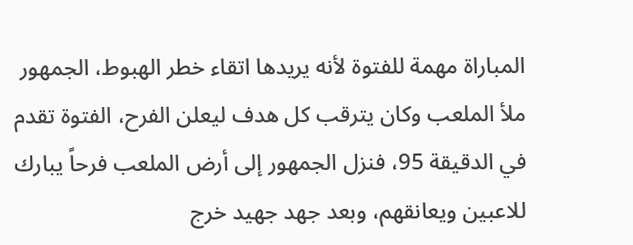المباراة مهمة للفتوة لأنه يريدها اتقاء خطر الهبوط، الجمهور ملأ الملعب وكان يترقب كل هدف ليعلن الفرح، الفتوة تقدم في الدقيقة 95، فنزل الجمهور إلى أرض الملعب فرحاً يبارك للاعبين ويعانقهم، وبعد جهد جهيد خرج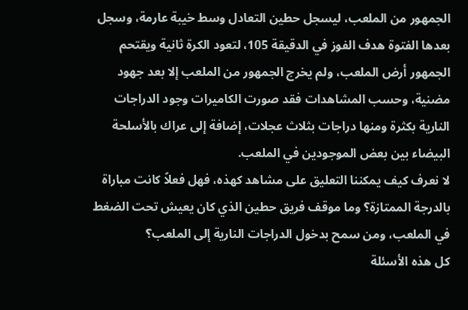الجمهور من الملعب، ليسجل حطين التعادل وسط خيبة عارمة، وسجل بعدها الفتوة هدف الفوز في الدقيقة 105، لتعود الكرة ثانية ويقتحم الجمهور أرض الملعب، ولم يخرج الجمهور من الملعب إلا بعد جهود مضنية، وحسب المشاهدات فقد صورت الكاميرات وجود الدراجات النارية بكثرة ومنها دراجات بثلاث عجلات، إضافة إلى عراك بالأسلحة البيضاء بين بعض الموجودين في الملعب.
لا نعرف كيف يمكننا التعليق على مشاهد كهذه، فهل فعلاً كانت مباراة بالدرجة الممتازة؟ وما موقف فريق حطين الذي كان يعيش تحت الضغط في الملعب، ومن سمح بدخول الدراجات النارية إلى الملعب؟
كل هذه الأسئلة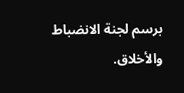برسم لجنة الانضباط والأخلاق.